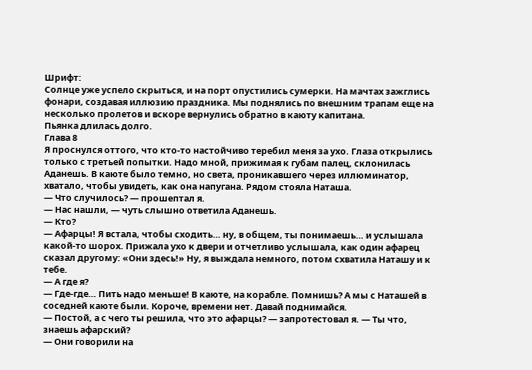Шрифт:
Солнце уже успело скрыться, и на порт опустились сумерки. На мачтах зажглись фонари, создавая иллюзию праздника. Мы поднялись по внешним трапам еще на несколько пролетов и вскоре вернулись обратно в каюту капитана.
Пьянка длилась долго.
Глава 8
Я проснулся оттого, что кто-то настойчиво теребил меня за ухо. Глаза открылись только с третьей попытки. Надо мной, прижимая к губам палец, склонилась Аданешь. В каюте было темно, но света, проникавшего через иллюминатор, хватало, чтобы увидеть, как она напугана. Рядом стояла Наташа.
— Что случилось? — прошептал я.
— Нас нашли, — чуть слышно ответила Аданешь.
— Кто?
— Афарцы! Я встала, чтобы сходить… ну, в общем, ты понимаешь… и услышала какой-то шорох. Прижала ухо к двери и отчетливо услышала, как один афарец сказал другому: «Они здесь!» Ну, я выждала немного, потом схватила Наташу и к тебе.
— А где я?
— Где-где… Пить надо меньше! В каюте, на корабле. Помнишь? А мы с Наташей в соседней каюте были. Короче, времени нет. Давай поднимайся.
— Постой, а с чего ты решила, что это афарцы? — запротестовал я. — Ты что, знаешь афарский?
— Они говорили на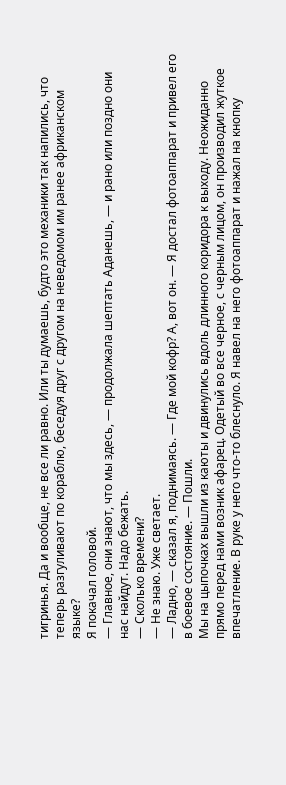тигринья. Да и вообще, не все ли равно. Или ты думаешь, будто это механики так напились, что теперь разгуливают по кораблю, беседуя друг с другом на неведомом им ранее африканском языке?
Я покачал головой.
— Главное, они знают, что мы здесь, — продолжала шептать Аданешь, — и рано или поздно они нас найдут. Надо бежать.
— Сколько времени?
— Не знаю. Уже светает.
— Ладно, — сказал я, поднимаясь. — Где мой кофр? А, вот он. — Я достал фотоаппарат и привел его в боевое состояние. — Пошли.
Мы на цыпочках вышли из каюты и двинулись вдоль длинного коридора к выходу. Неожиданно прямо перед нами возник афарец. Одетый во все черное, с черным лицом, он производил жуткое впечатление. В руке у него что-то блеснуло. Я навел на него фотоаппарат и нажал на кнопку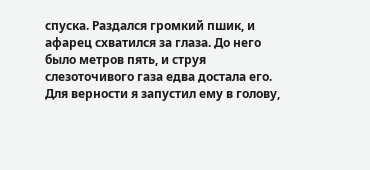спуска. Раздался громкий пшик, и афарец схватился за глаза. До него было метров пять, и струя слезоточивого газа едва достала его.
Для верности я запустил ему в голову,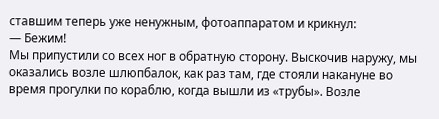ставшим теперь уже ненужным, фотоаппаратом и крикнул:
— Бежим!
Мы припустили со всех ног в обратную сторону. Выскочив наружу, мы оказались возле шлюпбалок, как раз там, где стояли накануне во время прогулки по кораблю, когда вышли из «трубы». Возле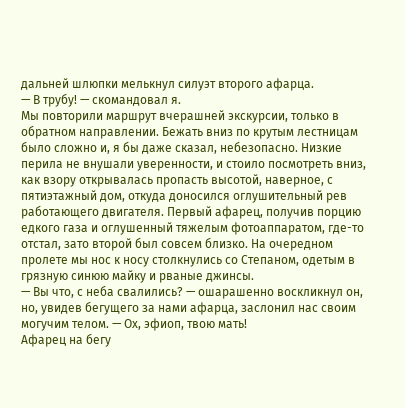дальней шлюпки мелькнул силуэт второго афарца.
— В трубу! — скомандовал я.
Мы повторили маршрут вчерашней экскурсии, только в обратном направлении. Бежать вниз по крутым лестницам было сложно и, я бы даже сказал, небезопасно. Низкие перила не внушали уверенности, и стоило посмотреть вниз, как взору открывалась пропасть высотой, наверное, с пятиэтажный дом, откуда доносился оглушительный рев работающего двигателя. Первый афарец, получив порцию едкого газа и оглушенный тяжелым фотоаппаратом, где-то отстал, зато второй был совсем близко. На очередном пролете мы нос к носу столкнулись со Степаном, одетым в грязную синюю майку и рваные джинсы.
— Вы что, с неба свалились? — ошарашенно воскликнул он, но, увидев бегущего за нами афарца, заслонил нас своим могучим телом. — Ох, эфиоп, твою мать!
Афарец на бегу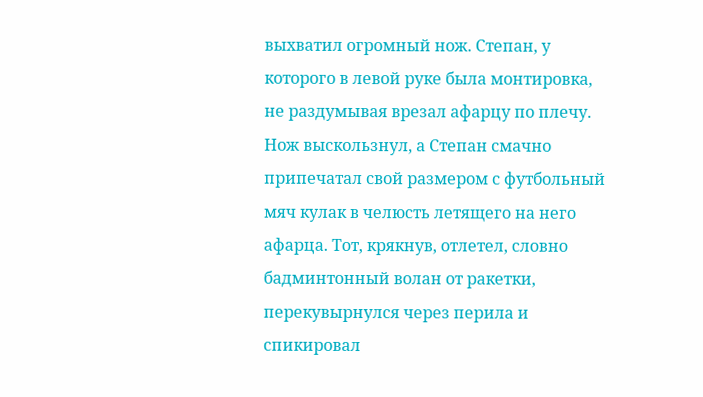выхватил огромный нож. Степан, у которого в левой руке была монтировка, не раздумывая врезал афарцу по плечу. Нож выскользнул, а Степан смачно припечатал свой размером с футбольный мяч кулак в челюсть летящего на него афарца. Тот, крякнув, отлетел, словно бадминтонный волан от ракетки, перекувырнулся через перила и спикировал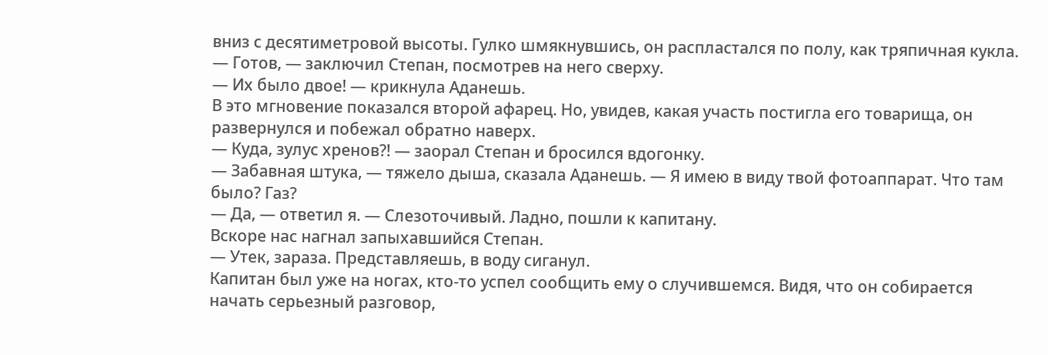вниз с десятиметровой высоты. Гулко шмякнувшись, он распластался по полу, как тряпичная кукла.
— Готов, — заключил Степан, посмотрев на него сверху.
— Их было двое! — крикнула Аданешь.
В это мгновение показался второй афарец. Но, увидев, какая участь постигла его товарища, он развернулся и побежал обратно наверх.
— Куда, зулус хренов?! — заорал Степан и бросился вдогонку.
— Забавная штука, — тяжело дыша, сказала Аданешь. — Я имею в виду твой фотоаппарат. Что там было? Газ?
— Да, — ответил я. — Слезоточивый. Ладно, пошли к капитану.
Вскоре нас нагнал запыхавшийся Степан.
— Утек, зараза. Представляешь, в воду сиганул.
Капитан был уже на ногах, кто-то успел сообщить ему о случившемся. Видя, что он собирается начать серьезный разговор,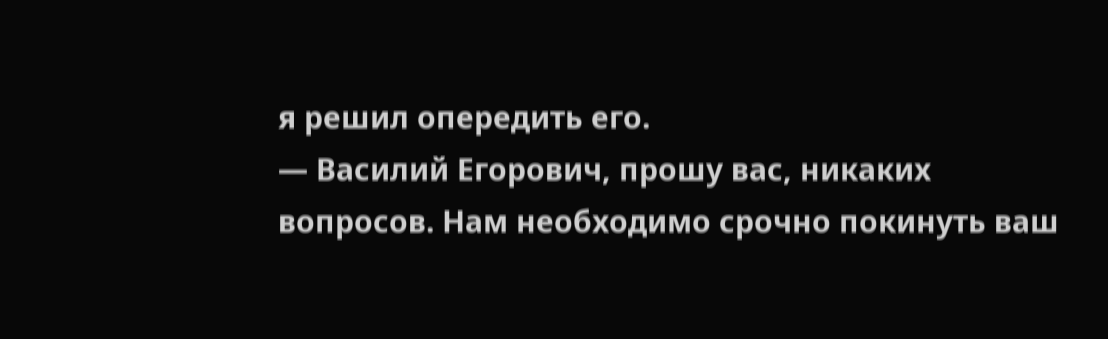я решил опередить его.
— Василий Егорович, прошу вас, никаких вопросов. Нам необходимо срочно покинуть ваш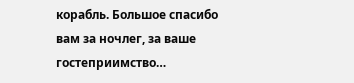корабль. Большое спасибо вам за ночлег, за ваше гостеприимство…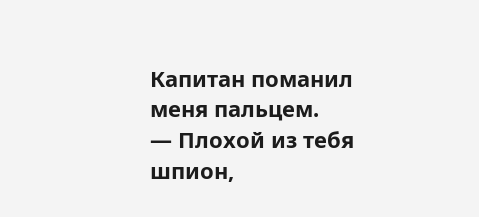Капитан поманил меня пальцем.
— Плохой из тебя шпион,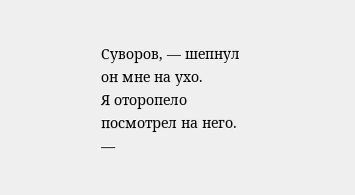Суворов, — шепнул он мне на ухо.
Я оторопело посмотрел на него.
—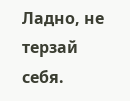Ладно, не терзай себя.